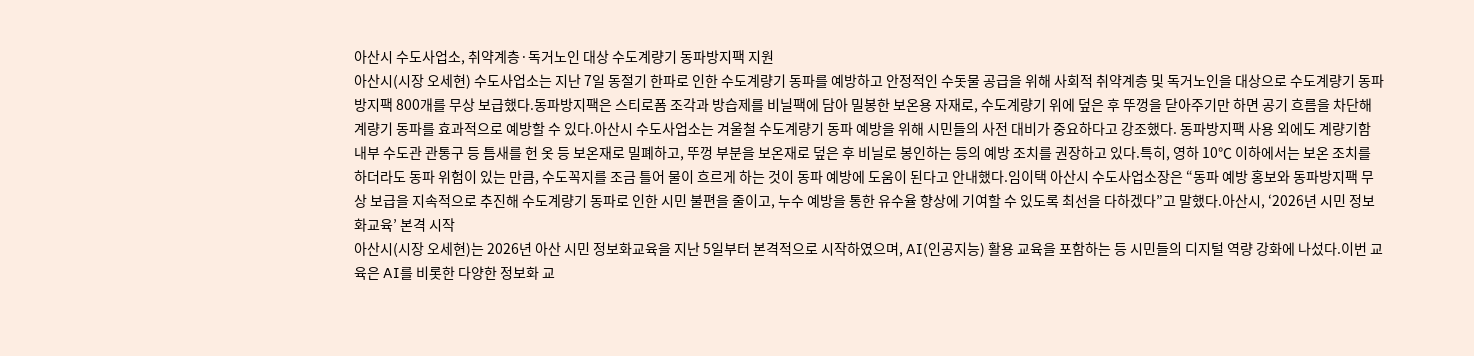아산시 수도사업소, 취약계층·독거노인 대상 수도계량기 동파방지팩 지원
아산시(시장 오세현) 수도사업소는 지난 7일 동절기 한파로 인한 수도계량기 동파를 예방하고 안정적인 수돗물 공급을 위해 사회적 취약계층 및 독거노인을 대상으로 수도계량기 동파방지팩 800개를 무상 보급했다.동파방지팩은 스티로폼 조각과 방습제를 비닐팩에 담아 밀봉한 보온용 자재로, 수도계량기 위에 덮은 후 뚜껑을 닫아주기만 하면 공기 흐름을 차단해 계량기 동파를 효과적으로 예방할 수 있다.아산시 수도사업소는 겨울철 수도계량기 동파 예방을 위해 시민들의 사전 대비가 중요하다고 강조했다. 동파방지팩 사용 외에도 계량기함 내부 수도관 관통구 등 틈새를 헌 옷 등 보온재로 밀폐하고, 뚜껑 부분을 보온재로 덮은 후 비닐로 봉인하는 등의 예방 조치를 권장하고 있다.특히, 영하 10℃ 이하에서는 보온 조치를 하더라도 동파 위험이 있는 만큼, 수도꼭지를 조금 틀어 물이 흐르게 하는 것이 동파 예방에 도움이 된다고 안내했다.임이택 아산시 수도사업소장은 “동파 예방 홍보와 동파방지팩 무상 보급을 지속적으로 추진해 수도계량기 동파로 인한 시민 불편을 줄이고, 누수 예방을 통한 유수율 향상에 기여할 수 있도록 최선을 다하겠다”고 말했다.아산시, ‘2026년 시민 정보화교육’ 본격 시작
아산시(시장 오세현)는 2026년 아산 시민 정보화교육을 지난 5일부터 본격적으로 시작하였으며, AI(인공지능) 활용 교육을 포함하는 등 시민들의 디지털 역량 강화에 나섰다.이번 교육은 AI를 비롯한 다양한 정보화 교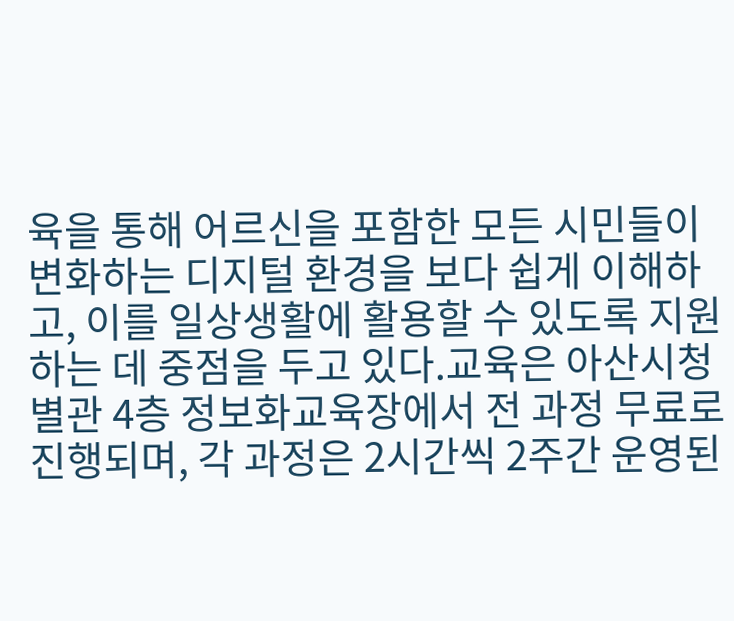육을 통해 어르신을 포함한 모든 시민들이 변화하는 디지털 환경을 보다 쉽게 이해하고, 이를 일상생활에 활용할 수 있도록 지원하는 데 중점을 두고 있다.교육은 아산시청 별관 4층 정보화교육장에서 전 과정 무료로 진행되며, 각 과정은 2시간씩 2주간 운영된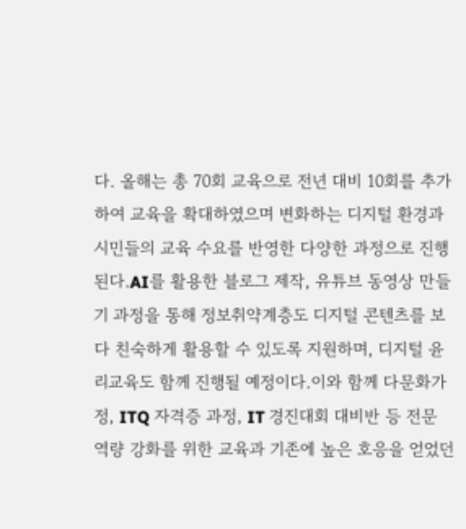다. 올해는 총 70회 교육으로 전년 대비 10회를 추가하여 교육을 확대하였으며 변화하는 디지털 환경과 시민들의 교육 수요를 반영한 다양한 과정으로 진행된다.AI를 활용한 블로그 제작, 유튜브 동영상 만들기 과정을 통해 정보취약계층도 디지털 콘텐츠를 보다 친숙하게 활용할 수 있도록 지원하며, 디지털 윤리교육도 함께 진행될 예정이다.이와 함께 다문화가정, ITQ 자격증 과정, IT 경진대회 대비반 등 전문 역량 강화를 위한 교육과 기존에 높은 호응을 얻었던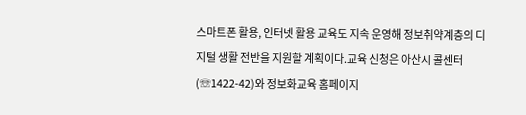스마트폰 활용, 인터넷 활용 교육도 지속 운영해 정보취약계층의 디지털 생활 전반을 지원할 계획이다.교육 신청은 아산시 콜센터(☏1422-42)와 정보화교육 홈페이지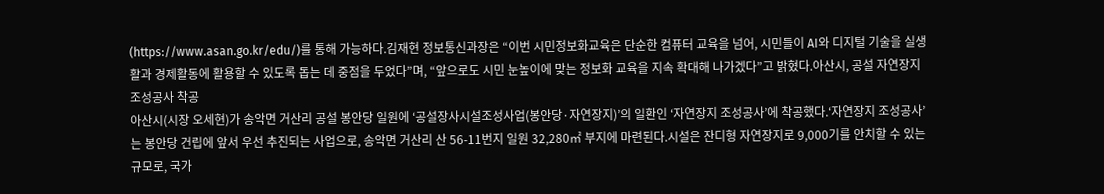(https://www.asan.go.kr/edu/)를 통해 가능하다.김재현 정보통신과장은 “이번 시민정보화교육은 단순한 컴퓨터 교육을 넘어, 시민들이 AI와 디지털 기술을 실생활과 경제활동에 활용할 수 있도록 돕는 데 중점을 두었다”며, “앞으로도 시민 눈높이에 맞는 정보화 교육을 지속 확대해 나가겠다”고 밝혔다.아산시, 공설 자연장지 조성공사 착공
아산시(시장 오세현)가 송악면 거산리 공설 봉안당 일원에 ‘공설장사시설조성사업(봉안당·자연장지)’의 일환인 ‘자연장지 조성공사’에 착공했다.‘자연장지 조성공사’는 봉안당 건립에 앞서 우선 추진되는 사업으로, 송악면 거산리 산 56-11번지 일원 32,280㎡ 부지에 마련된다.시설은 잔디형 자연장지로 9,000기를 안치할 수 있는 규모로, 국가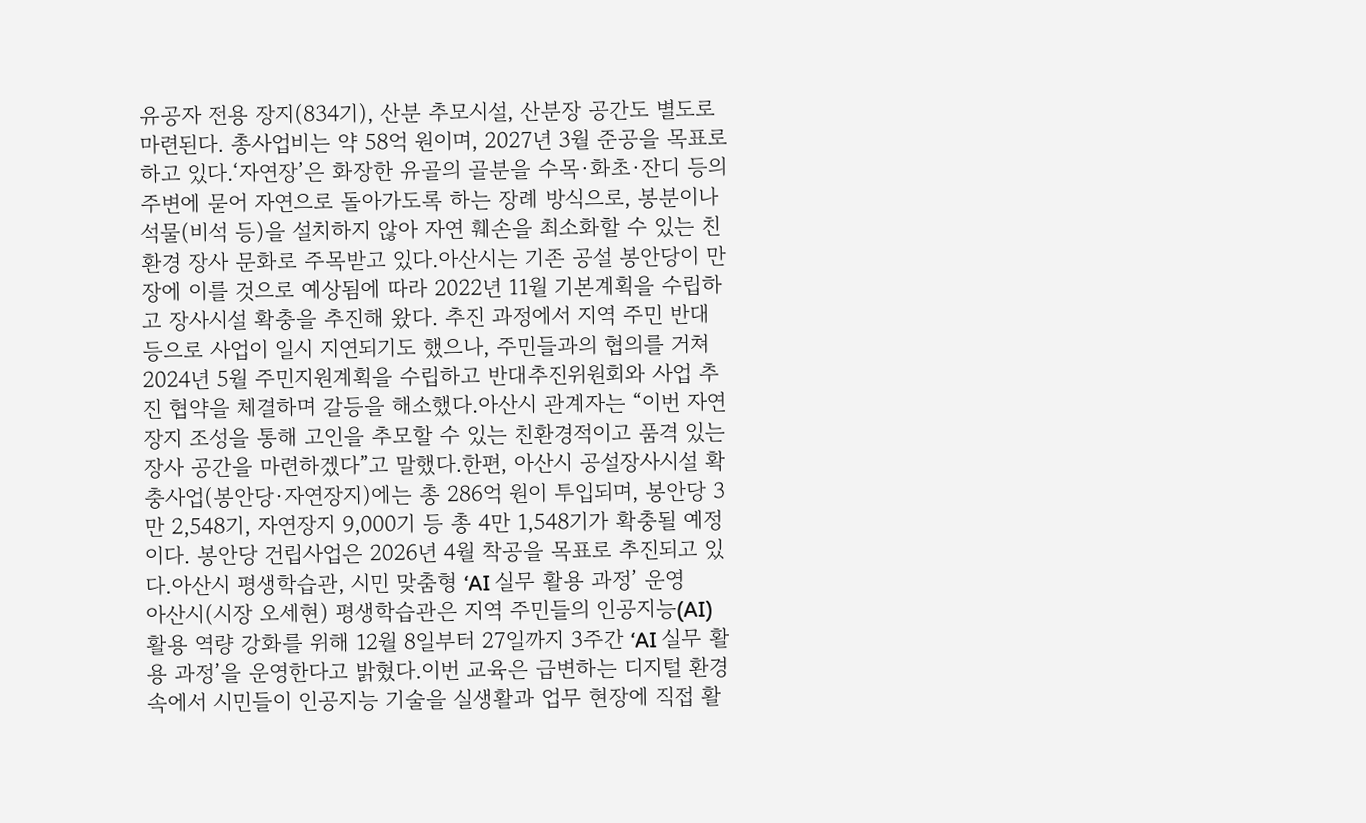유공자 전용 장지(834기), 산분 추모시설, 산분장 공간도 별도로 마련된다. 총사업비는 약 58억 원이며, 2027년 3월 준공을 목표로 하고 있다.‘자연장’은 화장한 유골의 골분을 수목·화초·잔디 등의 주변에 묻어 자연으로 돌아가도록 하는 장례 방식으로, 봉분이나 석물(비석 등)을 설치하지 않아 자연 훼손을 최소화할 수 있는 친환경 장사 문화로 주목받고 있다.아산시는 기존 공설 봉안당이 만장에 이를 것으로 예상됨에 따라 2022년 11월 기본계획을 수립하고 장사시설 확충을 추진해 왔다. 추진 과정에서 지역 주민 반대 등으로 사업이 일시 지연되기도 했으나, 주민들과의 협의를 거쳐 2024년 5월 주민지원계획을 수립하고 반대추진위원회와 사업 추진 협약을 체결하며 갈등을 해소했다.아산시 관계자는 “이번 자연장지 조성을 통해 고인을 추모할 수 있는 친환경적이고 품격 있는 장사 공간을 마련하겠다”고 말했다.한편, 아산시 공설장사시설 확충사업(봉안당·자연장지)에는 총 286억 원이 투입되며, 봉안당 3만 2,548기, 자연장지 9,000기 등 총 4만 1,548기가 확충될 예정이다. 봉안당 건립사업은 2026년 4월 착공을 목표로 추진되고 있다.아산시 평생학습관, 시민 맞춤형 ‘AI 실무 활용 과정’ 운영
아산시(시장 오세현) 평생학습관은 지역 주민들의 인공지능(AI) 활용 역량 강화를 위해 12월 8일부터 27일까지 3주간 ‘AI 실무 활용 과정’을 운영한다고 밝혔다.이번 교육은 급변하는 디지털 환경 속에서 시민들이 인공지능 기술을 실생활과 업무 현장에 직접 활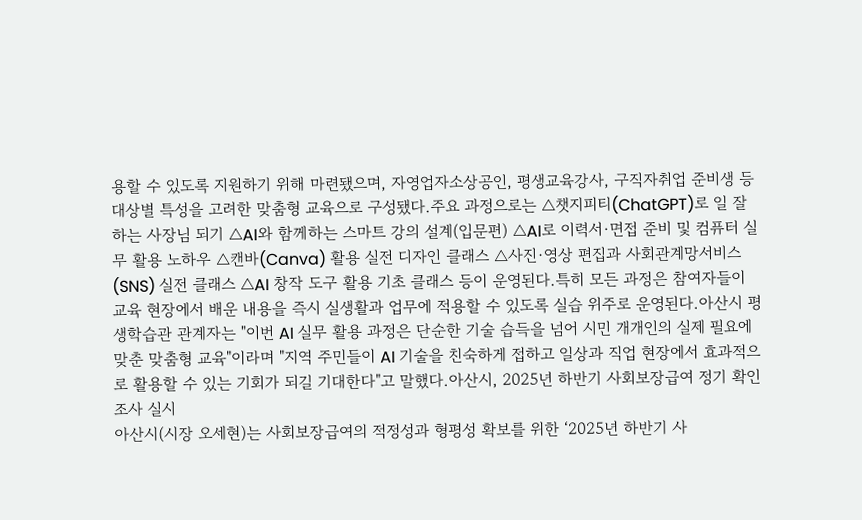용할 수 있도록 지원하기 위해 마련됐으며, 자영업자소상공인, 평생교육강사, 구직자취업 준비생 등 대상별 특성을 고려한 맞춤형 교육으로 구성됐다.주요 과정으로는 △챗지피티(ChatGPT)로 일 잘하는 사장님 되기 △AI와 함께하는 스마트 강의 설계(입문편) △AI로 이력서·면접 준비 및 컴퓨터 실무 활용 노하우 △캔바(Canva) 활용 실전 디자인 클래스 △사진·영상 편집과 사회관계망서비스(SNS) 실전 클래스 △AI 창작 도구 활용 기초 클래스 등이 운영된다.특히 모든 과정은 참여자들이 교육 현장에서 배운 내용을 즉시 실생활과 업무에 적용할 수 있도록 실습 위주로 운영된다.아산시 평생학습관 관계자는 "이번 AI 실무 활용 과정은 단순한 기술 습득을 넘어 시민 개개인의 실제 필요에 맞춘 맞춤형 교육"이라며 "지역 주민들이 AI 기술을 친숙하게 접하고 일상과 직업 현장에서 효과적으로 활용할 수 있는 기회가 되길 기대한다"고 말했다.아산시, 2025년 하반기 사회보장급여 정기 확인 조사 실시
아산시(시장 오세현)는 사회보장급여의 적정성과 형평성 확보를 위한 ‘2025년 하반기 사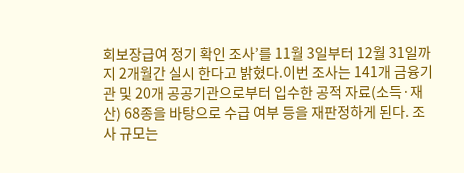회보장급여 정기 확인 조사’를 11월 3일부터 12월 31일까지 2개월간 실시 한다고 밝혔다.이번 조사는 141개 금융기관 및 20개 공공기관으로부터 입수한 공적 자료(소득·재산) 68종을 바탕으로 수급 여부 등을 재판정하게 된다. 조사 규모는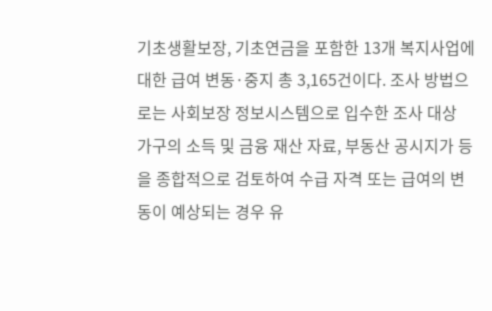기초생활보장, 기초연금을 포함한 13개 복지사업에 대한 급여 변동·중지 총 3,165건이다. 조사 방법으로는 사회보장 정보시스템으로 입수한 조사 대상 가구의 소득 및 금융 재산 자료, 부동산 공시지가 등을 종합적으로 검토하여 수급 자격 또는 급여의 변동이 예상되는 경우 유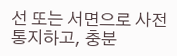선 또는 서면으로 사전 통지하고, 충분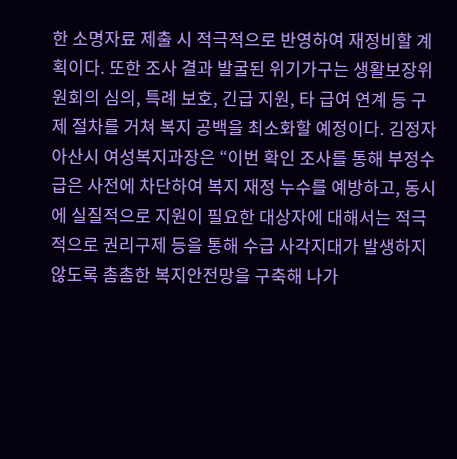한 소명자료 제출 시 적극적으로 반영하여 재정비할 계획이다. 또한 조사 결과 발굴된 위기가구는 생활보장위원회의 심의, 특례 보호, 긴급 지원, 타 급여 연계 등 구제 절차를 거쳐 복지 공백을 최소화할 예정이다. 김정자 아산시 여성복지과장은 “이번 확인 조사를 통해 부정수급은 사전에 차단하여 복지 재정 누수를 예방하고, 동시에 실질적으로 지원이 필요한 대상자에 대해서는 적극적으로 권리구제 등을 통해 수급 사각지대가 발생하지 않도록 촘촘한 복지안전망을 구축해 나가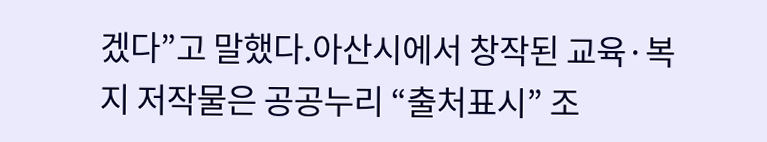겠다”고 말했다.아산시에서 창작된 교육·복지 저작물은 공공누리 “출처표시” 조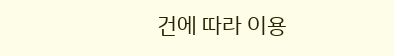건에 따라 이용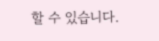할 수 있습니다.